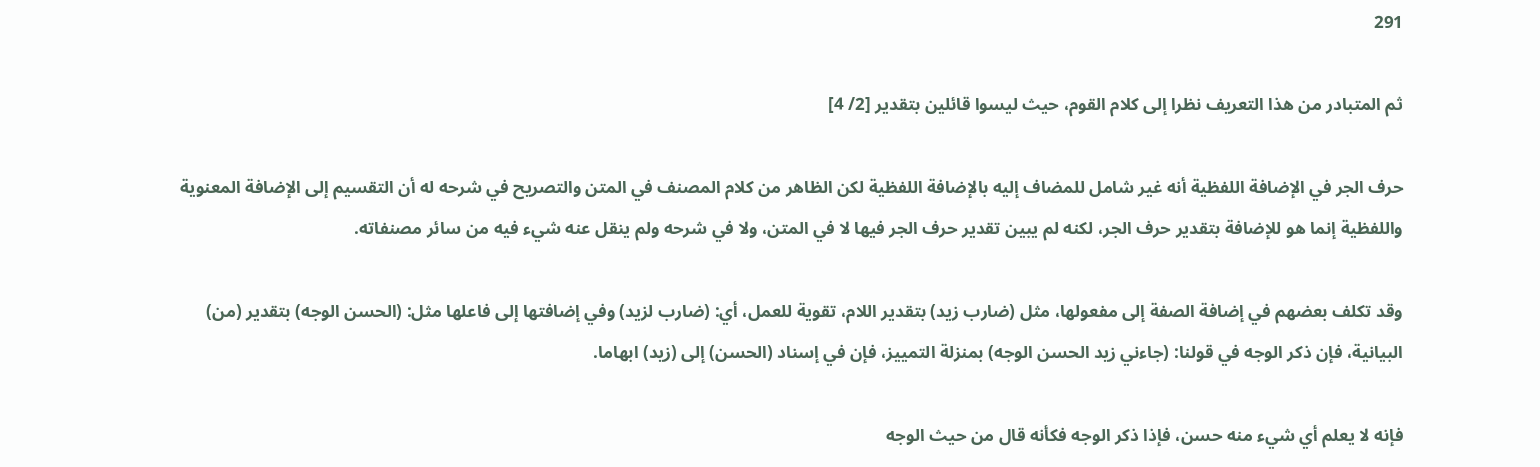291

ثم المتبادر من هذا التعريف نظرا إلى كلام القوم، حيث ليسوا قائلين بتقدير [2/ 4]

حرف الجر في الإضافة اللفظية أنه غير شامل للمضاف إليه بالإضافة اللفظية لكن الظاهر من كلام المصنف في المتن والتصريح في شرحه له أن التقسيم إلى الإضافة المعنوية واللفظية إنما هو للإضافة بتقدير حرف الجر، لكنه لم يبين تقدير حرف الجر فيها لا في المتن، ولا في شرحه ولم ينقل عنه شيء فيه من سائر مصنفاته.

وقد تكلف بعضهم في إضافة الصفة إلى مفعولها، مثل (ضارب زيد) بتقدير اللام، تقوية للعمل، أي: (ضارب لزيد) وفي إضافتها إلى فاعلها مثل: (الحسن الوجه) بتقدير (من) البيانية، فإن ذكر الوجه في قولنا: (جاءني زيد الحسن الوجه) بمنزلة التمييز، فإن في إسناد (الحسن) إلى (زيد) ابهاما.

فإنه لا يعلم أي شيء منه حسن، فإذا ذكر الوجه فكأنه قال من حيث الوجه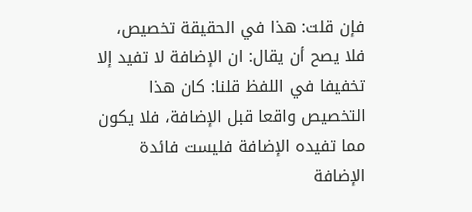فإن قلت: هذا في الحقيقة تخصيص، فلا يصح أن يقال: ان الإضافة لا تفيد إلا تخفيفا في اللفظ قلنا: كان هذا التخصيص واقعا قبل الإضافة، فلا يكون مما تفيده الإضافة فليست فائدة الإضافة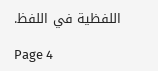اللفظية في اللفظ.

Page 4